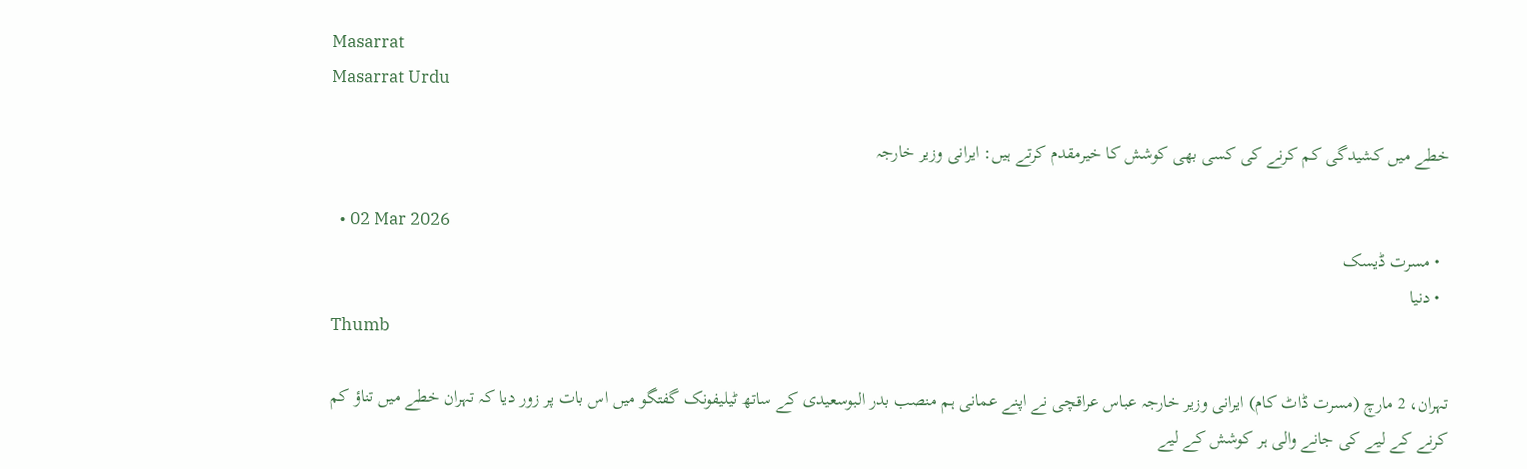Masarrat
Masarrat Urdu

خطے میں کشیدگی کم کرنے کی کسی بھی کوشش کا خیرمقدم کرتے ہیں: ایرانی وزیر خارجہ

  • 02 Mar 2026
  • مسرت ڈیسک
  • دنیا
Thumb

تہران، 2 مارچ (مسرت ڈاٹ کام) ایرانی وزیر خارجہ عباس عراقچی نے اپنے عمانی ہم منصب بدر البوسعیدی کے ساتھ ٹیلیفونک گفتگو میں اس بات پر زور دیا کہ تہران خطے میں تناؤ کم کرنے کے لیے کی جانے والی ہر کوشش کے لیے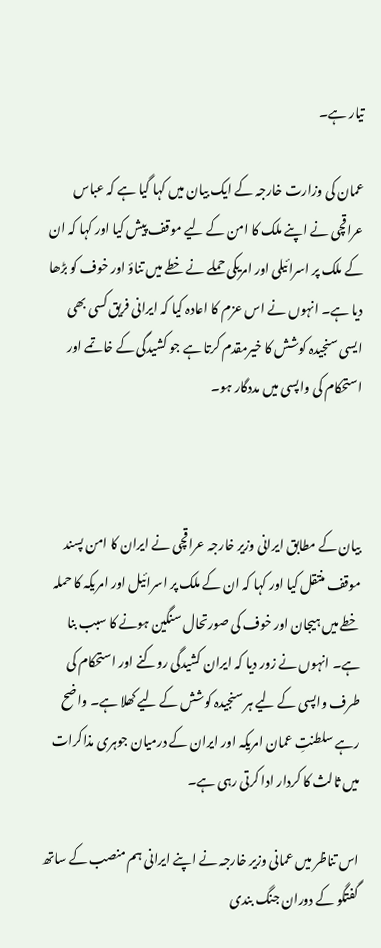تیار ہے۔

عمان کی وزارت خارجہ کے ایک بیان میں کہا گیا ہے کہ عباس عراقچی نے اپنے ملک کا امن کے لیے موقف پیش کیا اور کہا کہ ان کے ملک پر اسرائیلی اور امریکی حملے نے خطے میں تناؤ اور خوف کو بڑھا دیا ہے۔ انہوں نے اس عزم کا اعادہ کیا کہ ایرانی فریق کسی بھی ایسی سنجیدہ کوشش کا خیرمقدم کرتا ہے جو کشیدگی کے خاتمے اور استحکام کی واپسی میں مددگار ہو۔



بیان کے مطابق ایرانی وزیر خارجہ عراقچی نے ایران کا امن پسند موقف منتقل کیا اور کہا کہ ان کے ملک پر اسرائیل اور امریکہ کا حملہ خطے میں ہیجان اور خوف کی صورتحال سنگین ہونے کا سبب بنا ہے۔ انہوں نے زور دیا کہ ایران کشیدگی روکنے اور استحکام کی طرف واپسی کے لیے ہر سنجیدہ کوشش کے لیے کھلا ہے۔ واضح رہے سلطنتِ عمان امریکہ اور ایران کے درمیان جوہری مذاکرات میں ثالث کا کردار ادا کرتی رہی ہے۔

اس تناظر میں عمانی وزیر خارجہ نے اپنے ایرانی ہم منصب کے ساتھ گفتگو کے دوران جنگ بندی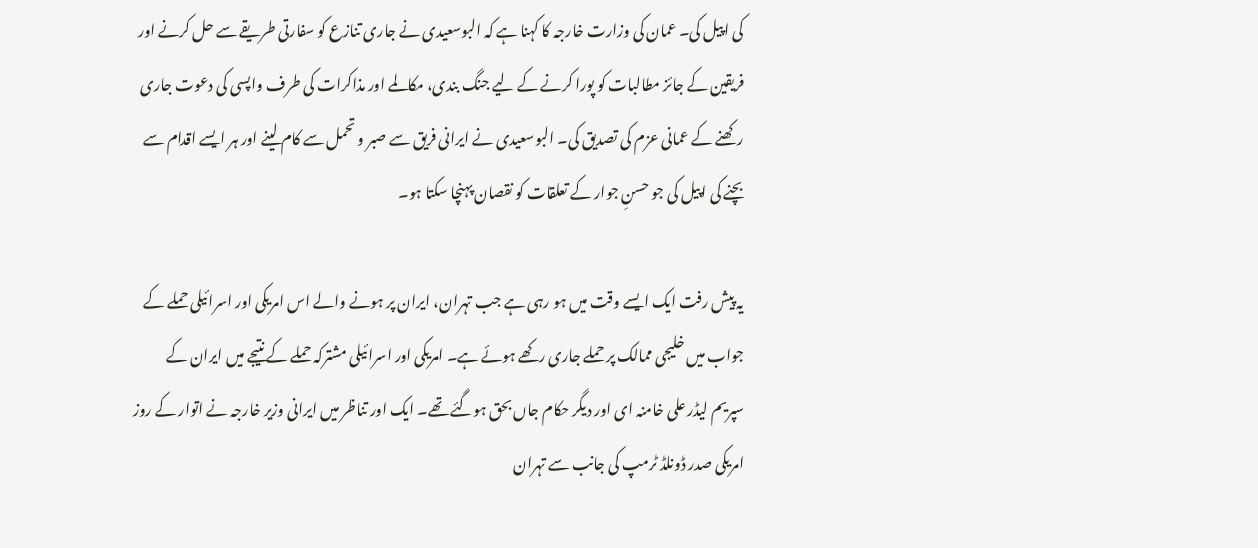کی اپیل کی۔ عمان کی وزارت خارجہ کا کہنا ہے کہ البوسعیدی نے جاری تنازع کو سفارتی طریقے سے حل کرنے اور فریقین کے جائز مطالبات کو پورا کرنے کے لیے جنگ بندی، مکالمے اور مذاکرات کی طرف واپسی کی دعوت جاری رکھنے کے عمانی عزم کی تصدیق کی۔ البوسعیدی نے ایرانی فریق سے صبر و تحمل سے کام لینے اور ہر ایسے اقدام سے بچنے کی اپیل کی جو حسنِ جوار کے تعلقات کو نقصان پہنچا سکتا ہو۔

یہ پیش رفت ایک ایسے وقت میں ہو رہی ہے جب تہران، ایران پر ہونے والے اس امریکی اور اسرائیلی حملے کے جواب میں خلیجی ممالک پر حملے جاری رکھے ہوئے ہے۔ امریکی اور اسرائیلی مشترکہ حملے کے نتیجے میں ایران کے سپریم لیڈر علی خامنہ ای اور دیگر حکام جاں بحق ہوگئے تھے۔ ایک اور تناظر میں ایرانی وزیر خارجہ نے اتوار کے روز امریکی صدر ڈونلڈ ٹرمپ کی جانب سے تہران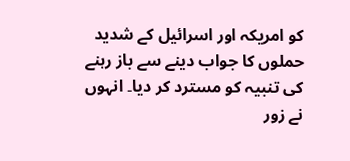کو امریکہ اور اسرائیل کے شدید حملوں کا جواب دینے سے باز رہنے کی تنبیہ کو مسترد کر دیا۔ انہوں نے زور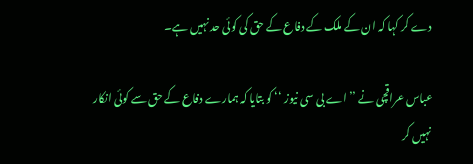دے کر کہا کہ ان کے ملک کے دفاع کے حق کی کوئی حد نہیں ہے۔

عباس عراقچی نے ’’ اے بی سی نیوز ‘‘ کو بتایا کہ ہمارے دفاع کے حق سے کوئی انکار نہیں کر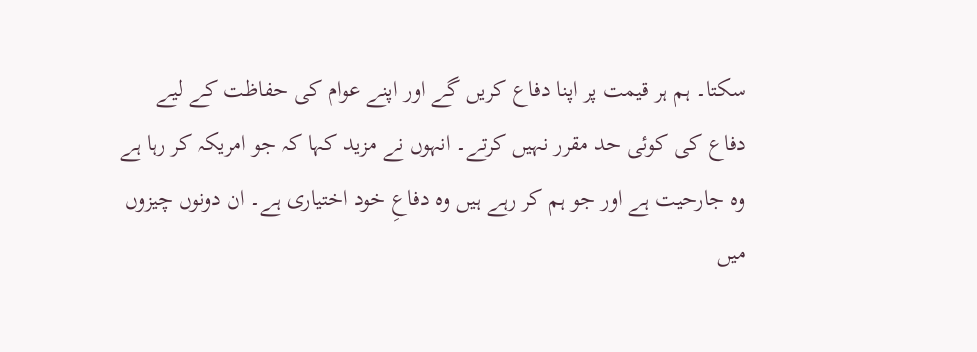سکتا۔ ہم ہر قیمت پر اپنا دفاع کریں گے اور اپنے عوام کی حفاظت کے لیے دفاع کی کوئی حد مقرر نہیں کرتے۔ انہوں نے مزید کہا کہ جو امریکہ کر رہا ہے وہ جارحیت ہے اور جو ہم کر رہے ہیں وہ دفاعِ خود اختیاری ہے۔ ان دونوں چیزوں میں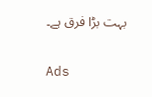بہت بڑا فرق ہے۔

Ads